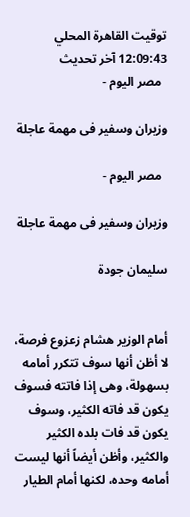توقيت القاهرة المحلي 12:09:43 آخر تحديث
  مصر اليوم -

وزيران وسفير فى مهمة عاجلة

  مصر اليوم -

وزيران وسفير فى مهمة عاجلة

سليمان جودة


أمام الوزير هشام زعزوع فرصة، لا أظن أنها سوف تتكرر أمامه بسهولة، وهى إذا فاتته فسوف يكون قد فاته الكثير، وسوف يكون قد فات بلده الكثير والكثير، وأظن أيضاً أنها ليست أمامه وحده، لكنها أمام الطيار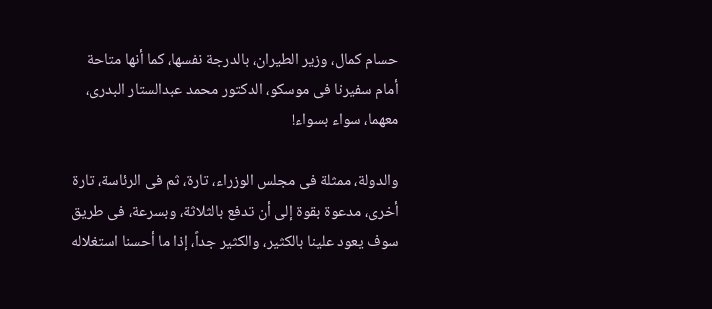حسام كمال، وزير الطيران، بالدرجة نفسها، كما أنها متاحة أمام سفيرنا فى موسكو، الدكتور محمد عبدالستار البدرى، معهما، سواء بسواء!

والدولة، ممثلة فى مجلس الوزراء، تارة، ثم فى الرئاسة، تارة أخرى، مدعوة بقوة إلى أن تدفع بالثلاثة، وبسرعة، فى طريق سوف يعود علينا بالكثير، والكثير جداً، إذا ما أحسنا استغلاله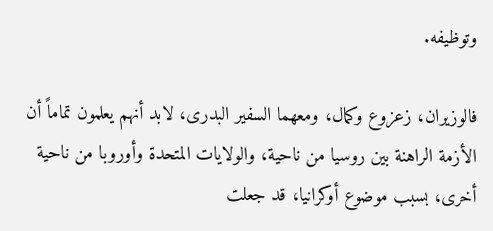وتوظيفه.

فالوزيران، زعزوع وكمال، ومعهما السفير البدرى، لابد أنهم يعلمون تماماً أن الأزمة الراهنة بين روسيا من ناحية، والولايات المتحدة وأوروبا من ناحية أخرى، بسبب موضوع أوكرانيا، قد جعلت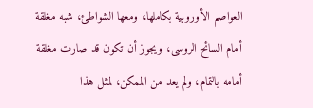العواصم الأوروبية بكاملها، ومعها الشواطئ، شبه مغلقة أمام السائح الروسى، ويجوز أن تكون قد صارت مغلقة أمامه بالتمام، ولم يعد من الممكن، لمثل هذا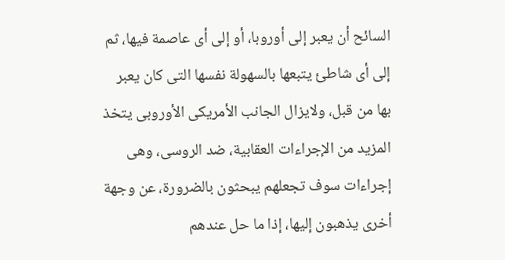السائح أن يعبر إلى أوروبا، أو إلى أى عاصمة فيها، ثم إلى أى شاطئ يتبعها بالسهولة نفسها التى كان يعبر بها من قبل، ولايزال الجانب الأمريكى الأوروبى يتخذ المزيد من الإجراءات العقابية، ضد الروسى، وهى إجراءات سوف تجعلهم يبحثون بالضرورة، عن وجهة أخرى يذهبون إليها، إذا ما حل عندهم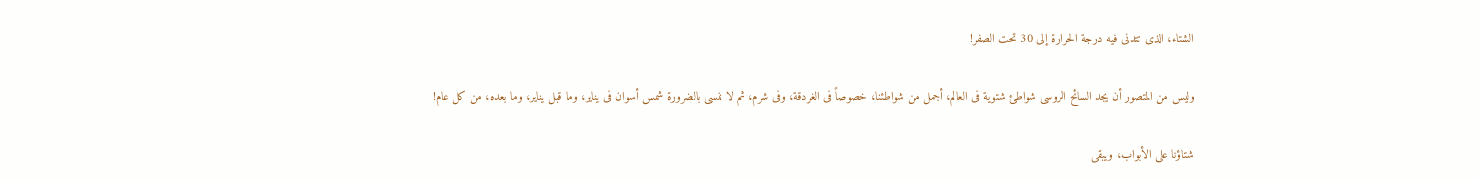الشتاء، الذى تتدنى فيه درجة الحرارة إلى 30 تحت الصفر!

وليس من المتصور أن يجد السائح الروسى شواطئ شتوية فى العالم، أجمل من شواطئنا، خصوصاً فى الغردقة، وفى شرم، ثم لا ننسى بالضرورة شمس أسوان فى يناير، وما قبل يناير، وما بعده، من كل عام!

شتاؤنا على الأبواب، ويبقى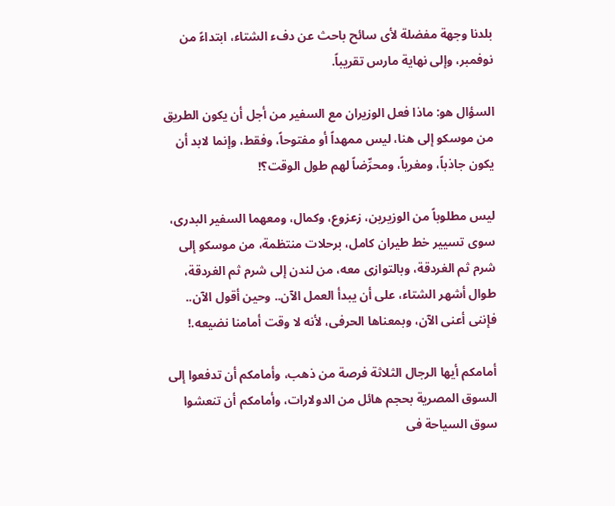بلدنا وجهة مفضلة لأى سائح باحث عن دفء الشتاء، ابتداءً من نوفمبر، وإلى نهاية مارس تقريباً.

السؤال هو: ماذا فعل الوزيران مع السفير من أجل أن يكون الطريق من موسكو إلى هنا، ليس ممهداً أو مفتوحاً، وفقط، وإنما لابد أن يكون جاذباً، ومغرياً، ومحرِّضاً لهم طول الوقت؟!

ليس مطلوباً من الوزيرين، زعزوع، وكمال، ومعهما السفير البدرى، سوى تسيير خط طيران كامل، برحلات منتظمة، من موسكو إلى شرم ثم الغردقة، وبالتوازى معه، من لندن إلى شرم ثم الغردقة، طوال أشهر الشتاء، على أن يبدأ العمل الآن.. وحين أقول الآن.. فإننى أعنى الآن، وبمعناها الحرفى، لأنه لا وقت أمامنا نضيعه.!

أمامكم أيها الرجال الثلاثة فرصة من ذهب، وأمامكم أن تدفعوا إلى السوق المصرية بحجم هائل من الدولارات، وأمامكم أن تنعشوا سوق السياحة فى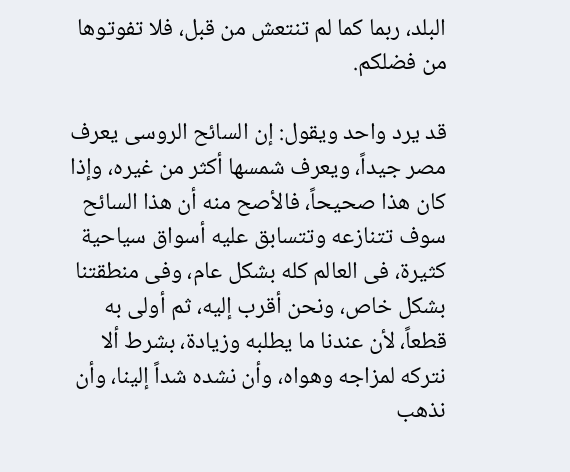البلد، ربما كما لم تنتعش من قبل، فلا تفوتوها من فضلكم.

قد يرد واحد ويقول: إن السائح الروسى يعرف مصر جيداً، ويعرف شمسها أكثر من غيره، وإذا كان هذا صحيحاً، فالأصح منه أن هذا السائح سوف تتنازعه وتتسابق عليه أسواق سياحية كثيرة، فى العالم كله بشكل عام، وفى منطقتنا بشكل خاص، ونحن أقرب إليه، ثم أولى به قطعاً، لأن عندنا ما يطلبه وزيادة، بشرط ألا نتركه لمزاجه وهواه، وأن نشده شداً إلينا، وأن نذهب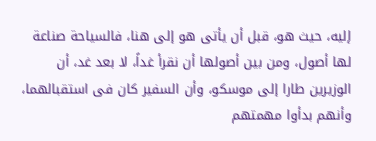إليه، حيث هو، قبل أن يأتى هو إلى هنا، فالسياحة صناعة لها أصول، ومن بين أصولها أن نقرأ غداً، لا بعد غد، أن الوزيرين طارا إلى موسكو، وأن السفير كان فى استقبالهما، وأنهم بدأوا مهمتهم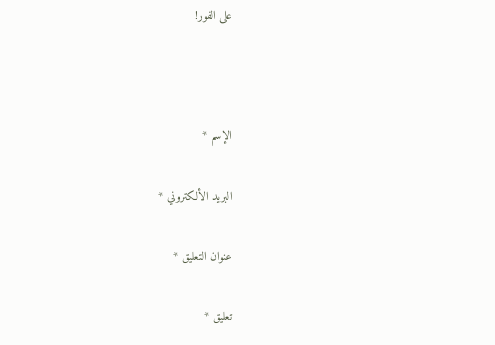على الفور!



الإسم *

البريد الألكتروني *

عنوان التعليق *

تعليق *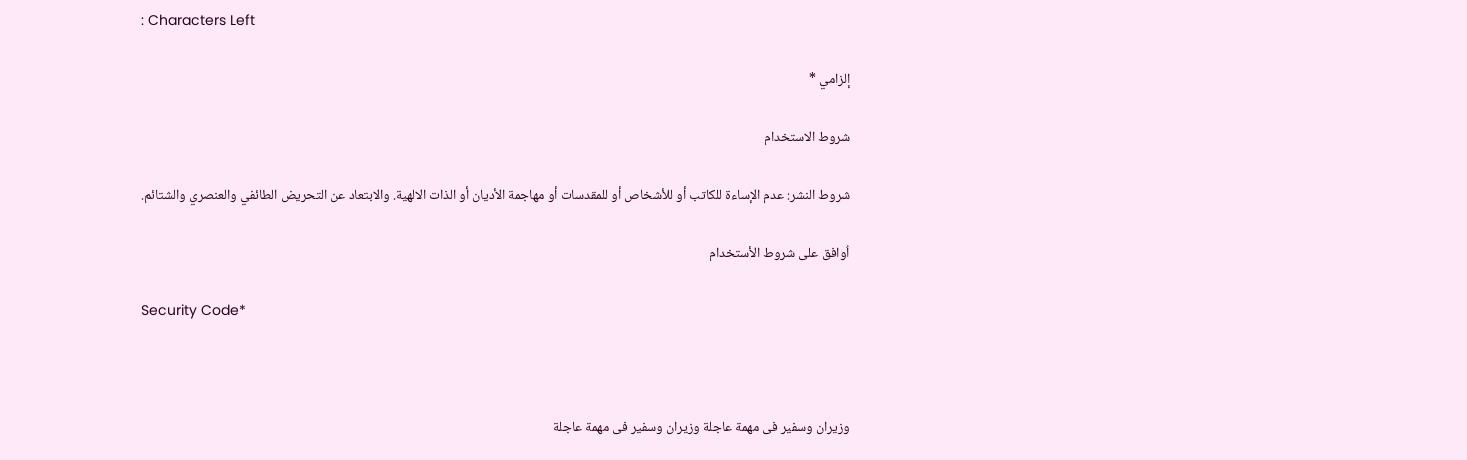: Characters Left

إلزامي *

شروط الاستخدام

شروط النشر: عدم الإساءة للكاتب أو للأشخاص أو للمقدسات أو مهاجمة الأديان أو الذات الالهية. والابتعاد عن التحريض الطائفي والعنصري والشتائم.

اُوافق على شروط الأستخدام

Security Code*



وزيران وسفير فى مهمة عاجلة وزيران وسفير فى مهمة عاجلة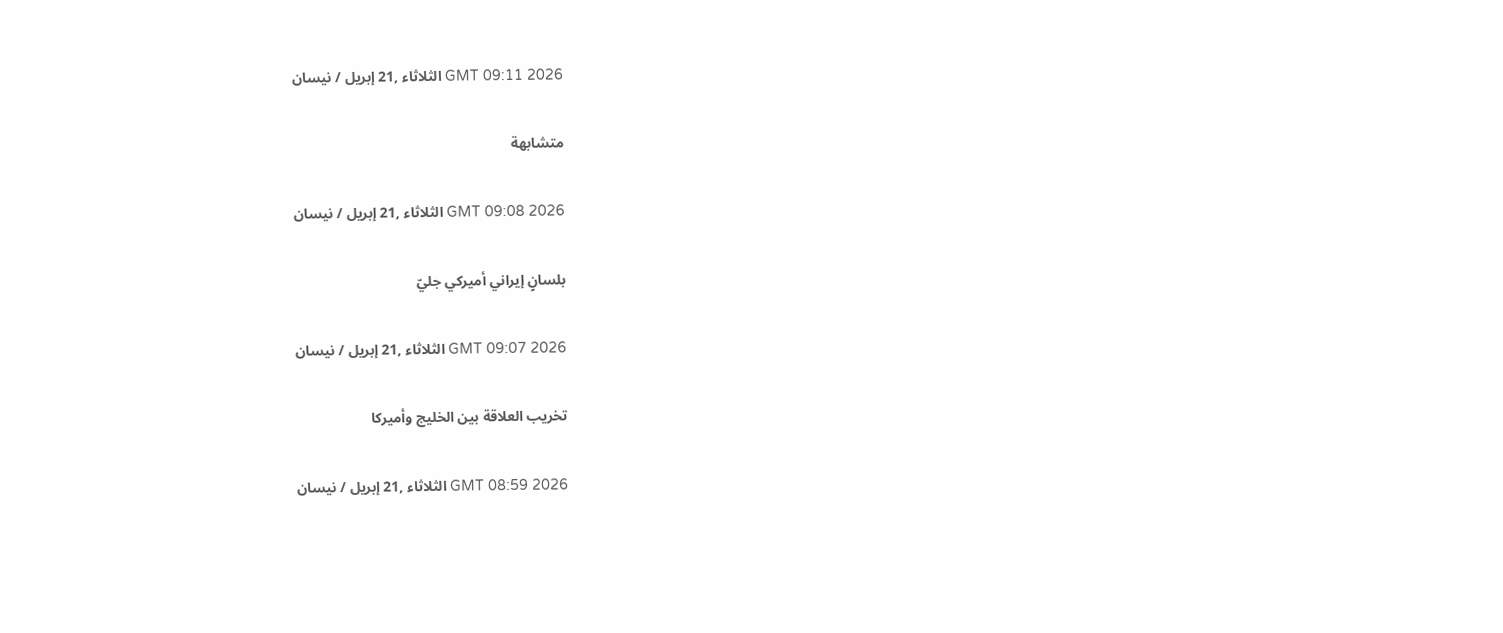GMT 09:11 2026 الثلاثاء ,21 إبريل / نيسان

متشابهة

GMT 09:08 2026 الثلاثاء ,21 إبريل / نيسان

بلسانٍ إيراني أميركي جليّ

GMT 09:07 2026 الثلاثاء ,21 إبريل / نيسان

تخريب العلاقة بين الخليج وأميركا

GMT 08:59 2026 الثلاثاء ,21 إبريل / نيسان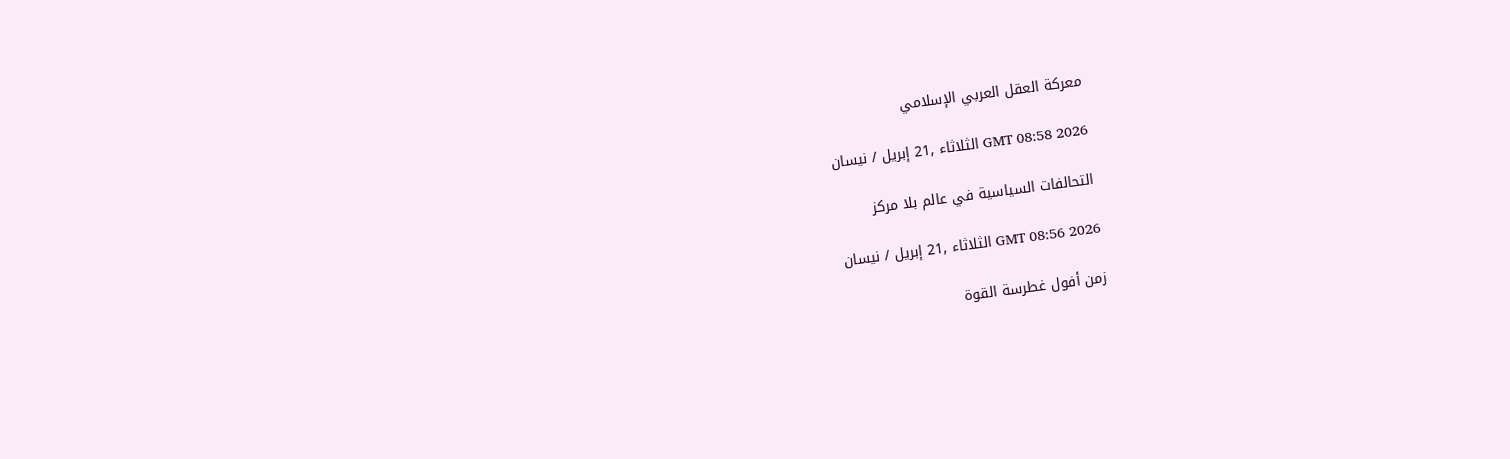معركة العقل العربي الإسلامي

GMT 08:58 2026 الثلاثاء ,21 إبريل / نيسان

التحالفات السياسية في عالم بلا مركز

GMT 08:56 2026 الثلاثاء ,21 إبريل / نيسان

زمن أفول غطرسة القوة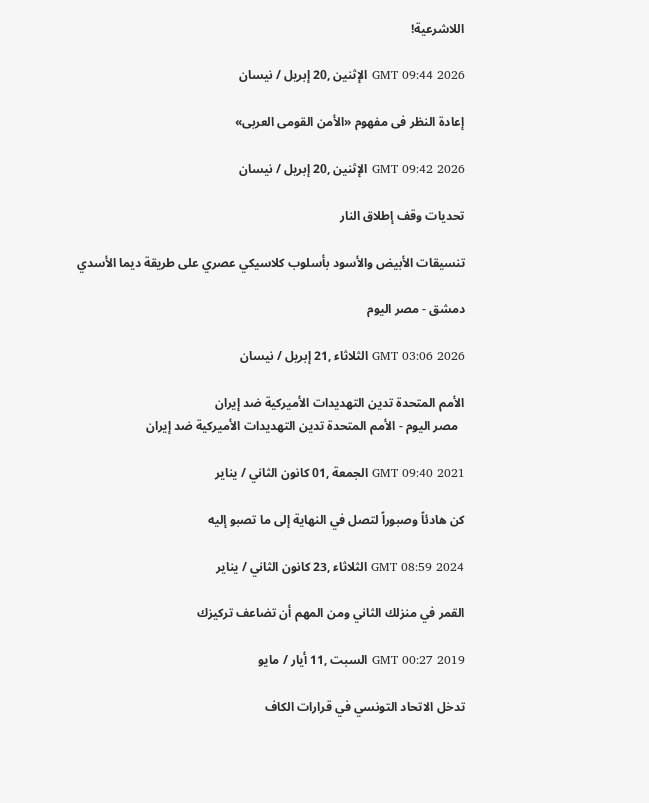اللاشرعية!

GMT 09:44 2026 الإثنين ,20 إبريل / نيسان

إعادة النظر فى مفهوم «الأمن القومى العربى»

GMT 09:42 2026 الإثنين ,20 إبريل / نيسان

تحديات وقف إطلاق النار

تنسيقات الأبيض والأسود بأسلوب كلاسيكي عصري على طريقة ديما الأسدي

دمشق - مصر اليوم

GMT 03:06 2026 الثلاثاء ,21 إبريل / نيسان

الأمم المتحدة تدين التهديدات الأميركية ضد إيران
  مصر اليوم - الأمم المتحدة تدين التهديدات الأميركية ضد إيران

GMT 09:40 2021 الجمعة ,01 كانون الثاني / يناير

كن هادئاً وصبوراً لتصل في النهاية إلى ما تصبو إليه

GMT 08:59 2024 الثلاثاء ,23 كانون الثاني / يناير

القمر في منزلك الثاني ومن المهم أن تضاعف تركيزك

GMT 00:27 2019 السبت ,11 أيار / مايو

تدخل الاتحاد التونسي في قرارات الكاف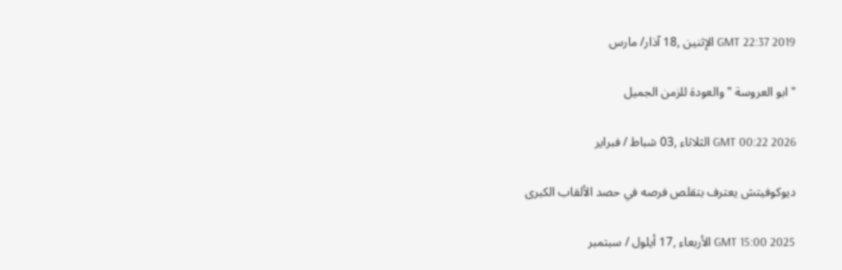GMT 22:37 2019 الإثنين ,18 آذار/ مارس

" ابو العروسة " والعودة للزمن الجميل

GMT 00:22 2026 الثلاثاء ,03 شباط / فبراير

ديوكوفيتش يعترف بتقلص فرصه في حصد الألقاب الكبرى

GMT 15:00 2025 الأربعاء ,17 أيلول / سبتمبر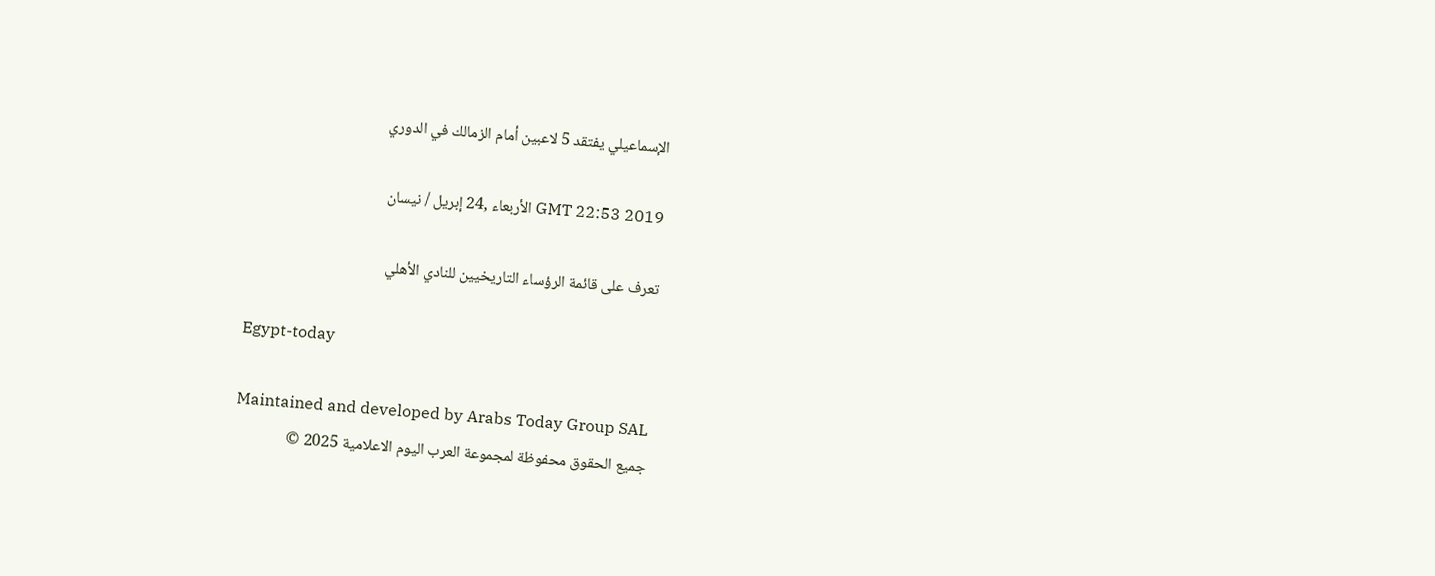الإسماعيلي يفتقد 5 لاعبين أمام الزمالك في الدوري

GMT 22:53 2019 الأربعاء ,24 إبريل / نيسان

تعرف على قائمة الرؤساء التاريخيين للنادي الأهلي

Egypt-today

Maintained and developed by Arabs Today Group SAL
جميع الحقوق محفوظة لمجموعة العرب اليوم الاعلامية 2025 ©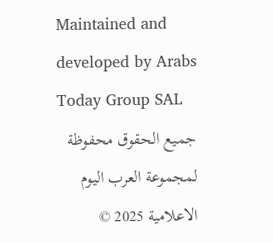Maintained and developed by Arabs Today Group SAL
جميع الحقوق محفوظة لمجموعة العرب اليوم الاعلامية 2025 ©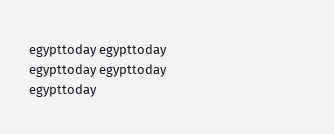egypttoday egypttoday egypttoday egypttoday
egypttoday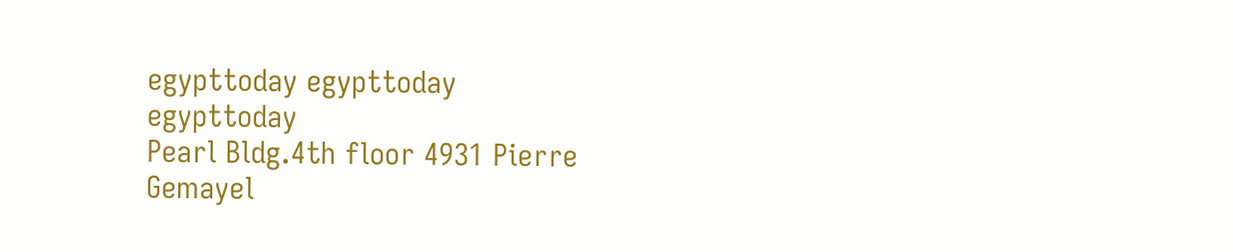egypttoday egypttoday
egypttoday
Pearl Bldg.4th floor 4931 Pierre Gemayel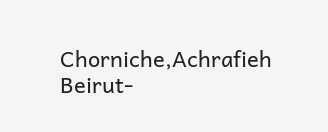Chorniche,Achrafieh Beirut-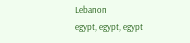Lebanon
egypt, egypt, egypt